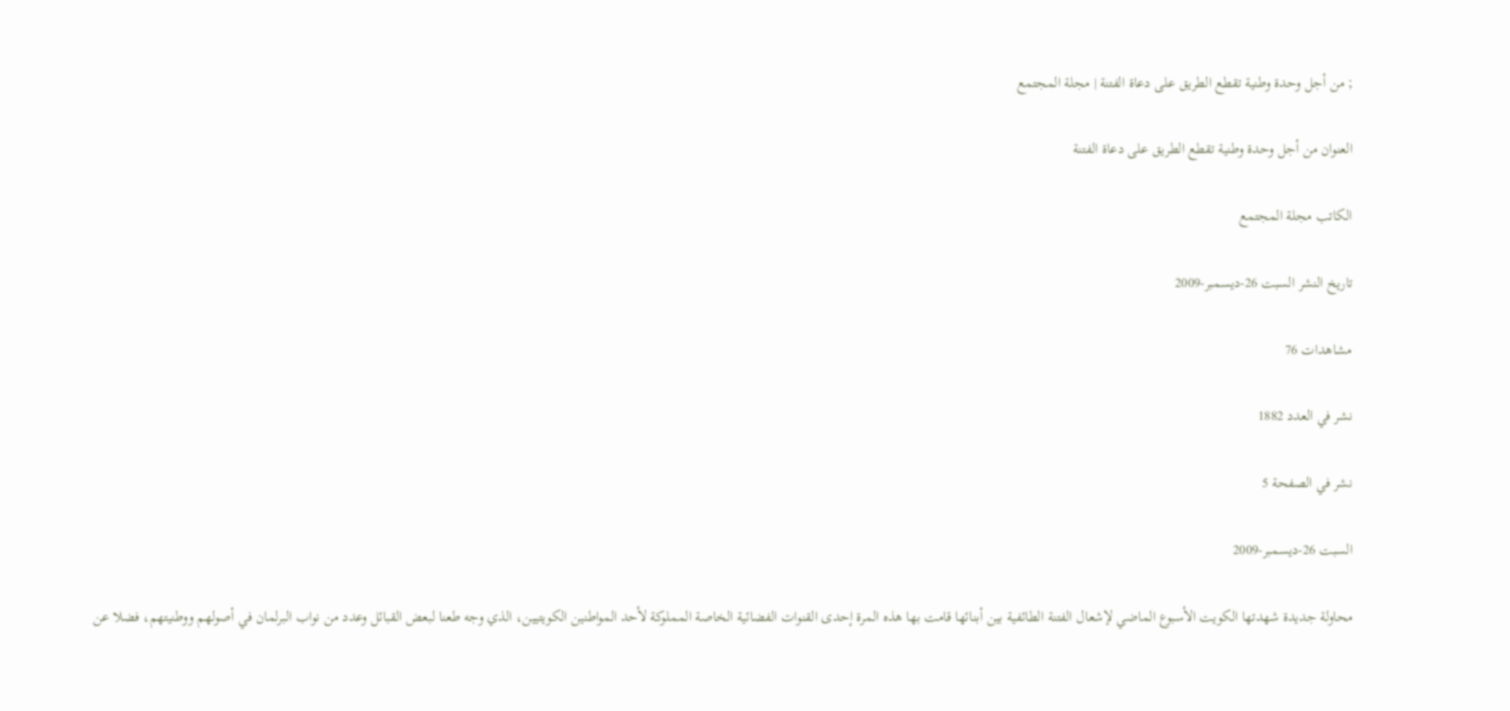; من أجل وحدة وطنية تقطع الطريق على دعاة الفتنة | مجلة المجتمع

العنوان من أجل وحدة وطنية تقطع الطريق على دعاة الفتنة

الكاتب مجلة المجتمع

تاريخ النشر السبت 26-ديسمبر-2009

مشاهدات 76

نشر في العدد 1882

نشر في الصفحة 5

السبت 26-ديسمبر-2009

محاولة جديدة شهدتها الكويت الأسبوع الماضي لإشعال الفتنة الطائفية بين أبنائها قامت بها هذه المرة إحدى القنوات الفضائية الخاصة المملوكة لأحد المواطنين الكويتيين، الذي وجه طعنا لبعض القبائل وعدد من نواب البرلمان في أصولهم ووطنيتهم، فضلا عن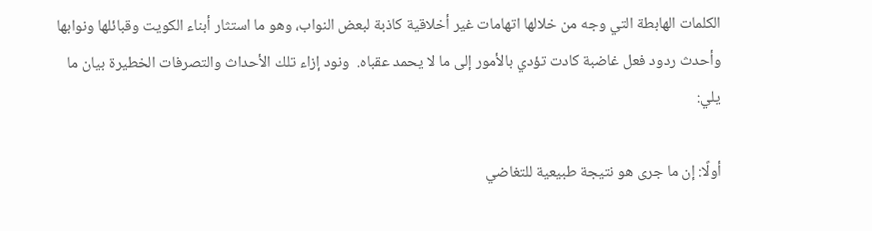الكلمات الهابطة التي وجه من خلالها اتهامات غير أخلاقية كاذبة لبعض النواب، وهو ما استثار أبناء الكويت وقبائلها ونوابها وأحدث ردود فعل غاضبة كادت تؤدي بالأمور إلى ما لا يحمد عقباه.  ونود إزاء تلك الأحداث والتصرفات الخطيرة بيان ما يلي:

أولًا: إن ما جرى هو نتيجة طبيعية للتغاضي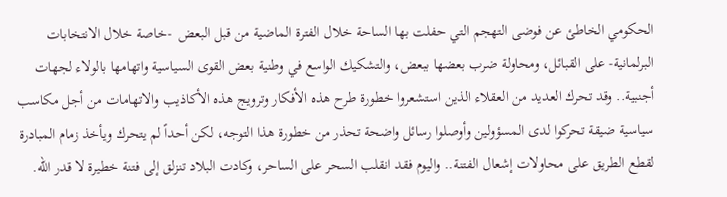الحكومي الخاطئ عن فوضى التهجم التي حفلت بها الساحة خلال الفترة الماضية من قبل البعض  -خاصة خلال الانتخابات البرلمانية- على القبائل، ومحاولة ضرب بعضها ببعض، والتشكيك الواسع في وطنية بعض القوى السياسية واتهامها بالولاء لجهات أجنبية.. وقد تحرك العديد من العقلاء الذين استشعروا خطورة طرح هذه الأفكار وترويج هذه الأكاذيب والاتهامات من أجل مكاسب سياسية ضيقة تحركوا لدى المسؤولين وأوصلوا رسائل واضحة تحذر من خطورة هذا التوجه، لكن أحداً لم يتحرك ويأخذ زمام المبادرة لقطع الطريق على محاولات إشعال الفتنة.. واليوم فقد انقلب السحر على الساحر، وكادت البلاد تنزلق إلى فتنة خطيرة لا قدر الله.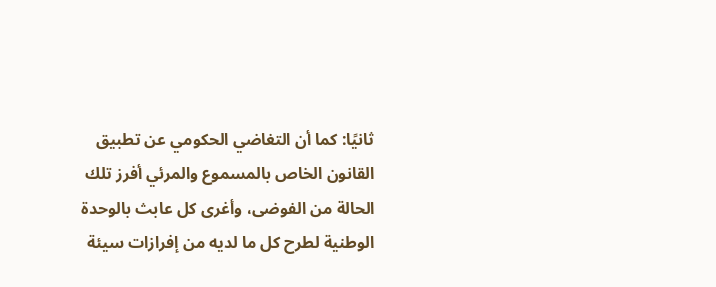ثانيًا: كما أن التغاضي الحكومي عن تطبيق القانون الخاص بالمسموع والمرئي أفرز تلك الحالة من الفوضى، وأغرى كل عابث بالوحدة الوطنية لطرح كل ما لديه من إفرازات سيئة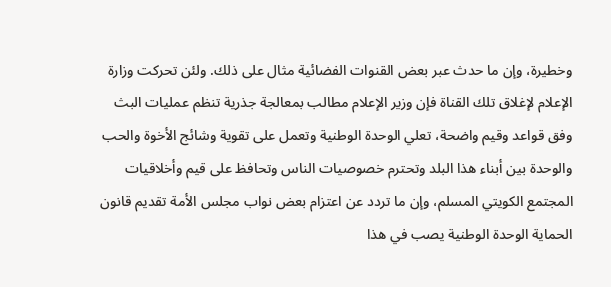وخطيرة، وإن ما حدث عبر بعض القنوات الفضائية مثال على ذلك. ولئن تحركت وزارة الإعلام لإغلاق تلك القناة فإن وزير الإعلام مطالب بمعالجة جذرية تنظم عمليات البث وفق قواعد وقيم واضحة، تعلي الوحدة الوطنية وتعمل على تقوية وشائج الأخوة والحب والوحدة بين أبناء هذا البلد وتحترم خصوصيات الناس وتحافظ على قيم وأخلاقيات المجتمع الكويتي المسلم، وإن ما تردد عن اعتزام بعض نواب مجلس الأمة تقديم قانون الحماية الوحدة الوطنية يصب في هذا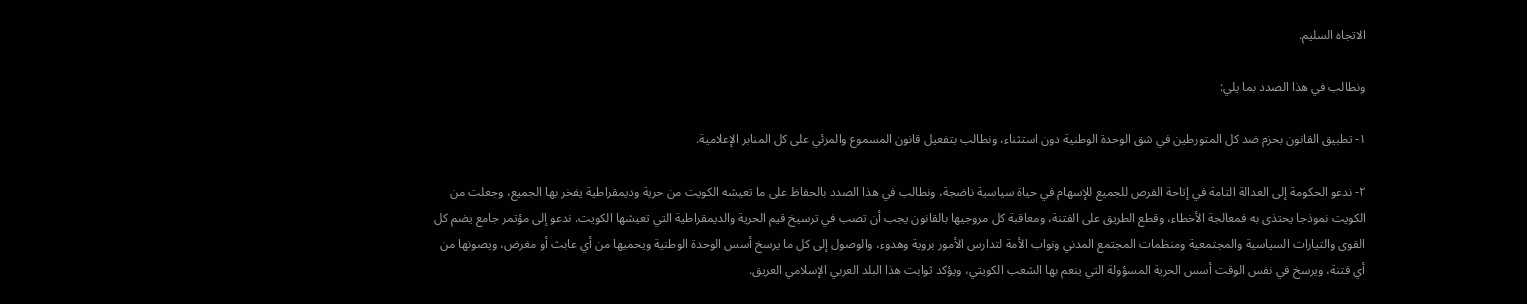الاتجاه السليم.

ونطالب في هذا الصدد بما يلي:

١- تطبيق القانون بحزم ضد كل المتورطين في شق الوحدة الوطنية دون استثناء، ونطالب بتفعيل قانون المسموع والمرئي على كل المنابر الإعلامية.

٢- ندعو الحكومة إلى العدالة التامة في إتاحة الفرص للجميع للإسهام في حياة سياسية ناضجة، ونطالب في هذا الصدد بالحفاظ على ما تعيشه الكويت من حرية وديمقراطية يفخر بها الجميع، وجعلت من الكويت نموذجا يحتذى به فمعالجة الأخطاء، وقطع الطريق على الفتنة، ومعاقبة كل مروجيها بالقانون يجب أن تصب في ترسيخ قيم الحرية والديمقراطية التي تعيشها الكويت. ندعو إلى مؤتمر جامع يضم كل القوى والتيارات السياسية والمجتمعية ومنظمات المجتمع المدني ونواب الأمة لتدارس الأمور بروية وهدوء، والوصول إلى كل ما يرسخ أسس الوحدة الوطنية ويحميها من أي عابث أو مغرض، ويصونها من أي فتنة، ويرسخ في نفس الوقت أسس الحرية المسؤولة التي ينعم بها الشعب الكويتي، ويؤكد ثوابت هذا البلد العربي الإسلامي العريق.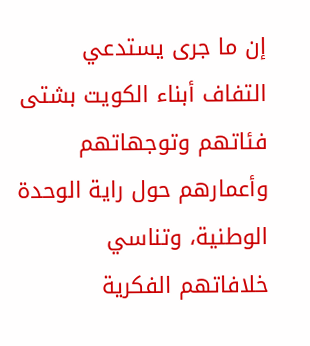إن ما جرى يستدعي التفاف أبناء الكويت بشتى فئاتهم وتوجهاتهم وأعمارهم حول راية الوحدة الوطنية، وتناسي خلافاتهم الفكرية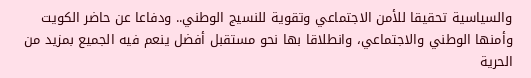والسياسية تحقيقا للأمن الاجتماعي وتقوية للنسيج الوطني.. ودفاعا عن حاضر الكويت وأمنها الوطني والاجتماعي، وانطلاقا بها نحو مستقبل أفضل ينعم فيه الجميع بمزيد من الحرية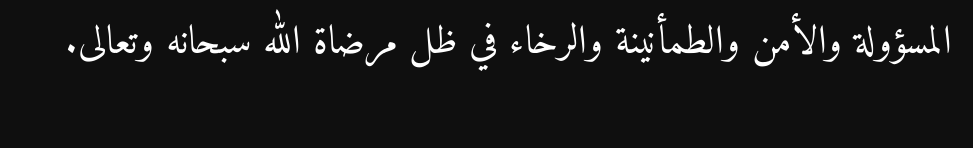المسؤولة والأمن والطمأنينة والرخاء في ظل مرضاة الله سبحانه وتعالى.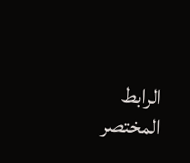الرابط المختصر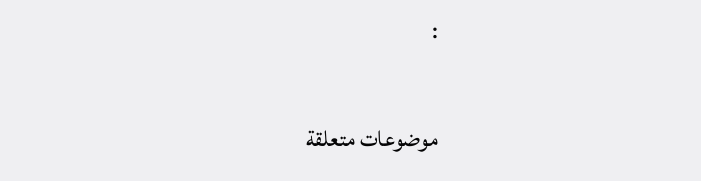:

موضوعات متعلقة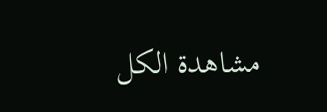مشاهدة الكل